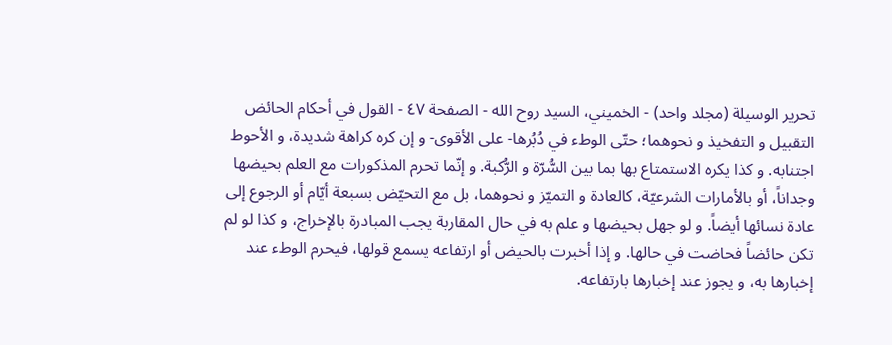تحرير الوسيلة (مجلد واحد) - الخميني، السيد روح الله - الصفحة ٤٧ - القول في أحكام الحائض
التقبيل و التفخيذ و نحوهما؛ حتّى الوطء في دُبُرها- على الأقوى- و إن كره كراهة شديدة، و الأحوط اجتنابه. و كذا يكره الاستمتاع بها بما بين السُّرّة و الرُّكبة. و إنّما تحرم المذكورات مع العلم بحيضها وجداناً، أو بالأمارات الشرعيّة، كالعادة و التميّز و نحوهما، بل مع التحيّض بسبعة أيّام أو الرجوع إلى عادة نسائها أيضاً. و لو جهل بحيضها و علم به في حال المقاربة يجب المبادرة بالإخراج، و كذا لو لم تكن حائضاً فحاضت في حالها. و إذا أخبرت بالحيض أو ارتفاعه يسمع قولها، فيحرم الوطء عند إخبارها به، و يجوز عند إخبارها بارتفاعه.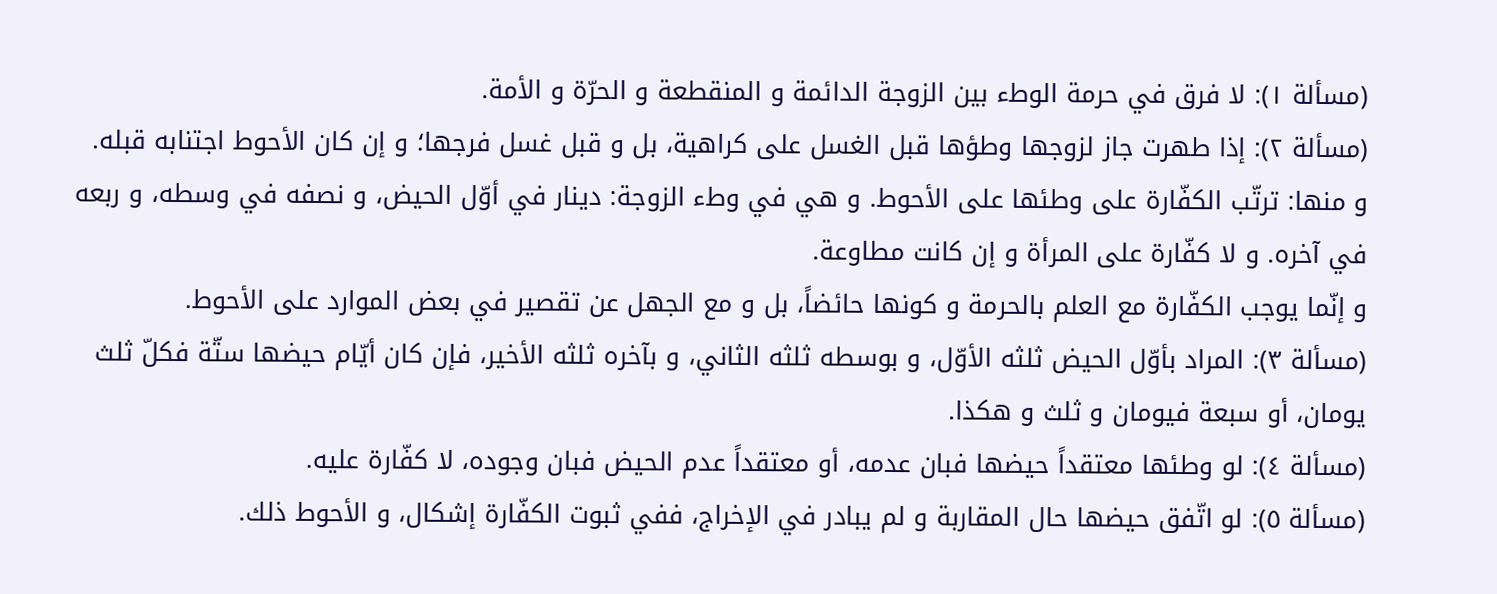(مسألة ١): لا فرق في حرمة الوطء بين الزوجة الدائمة و المنقطعة و الحرّة و الأمة.
(مسألة ٢): إذا طهرت جاز لزوجها وطؤها قبل الغسل على كراهية، بل و قبل غسل فرجها؛ و إن كان الأحوط اجتنابه قبله.
و منها: ترتّب الكفّارة على وطئها على الأحوط. و هي في وطء الزوجة: دينار في أوّل الحيض، و نصفه في وسطه، و ربعه في آخره. و لا كفّارة على المرأة و إن كانت مطاوعة.
و إنّما يوجب الكفّارة مع العلم بالحرمة و كونها حائضاً، بل و مع الجهل عن تقصير في بعض الموارد على الأحوط.
(مسألة ٣): المراد بأوّل الحيض ثلثه الأوّل، و بوسطه ثلثه الثاني، و بآخره ثلثه الأخير، فإن كان أيّام حيضها ستّة فكلّ ثلث يومان، أو سبعة فيومان و ثلث و هكذا.
(مسألة ٤): لو وطئها معتقداً حيضها فبان عدمه، أو معتقداً عدم الحيض فبان وجوده، لا كفّارة عليه.
(مسألة ٥): لو اتّفق حيضها حال المقاربة و لم يبادر في الإخراج، ففي ثبوت الكفّارة إشكال، و الأحوط ذلك.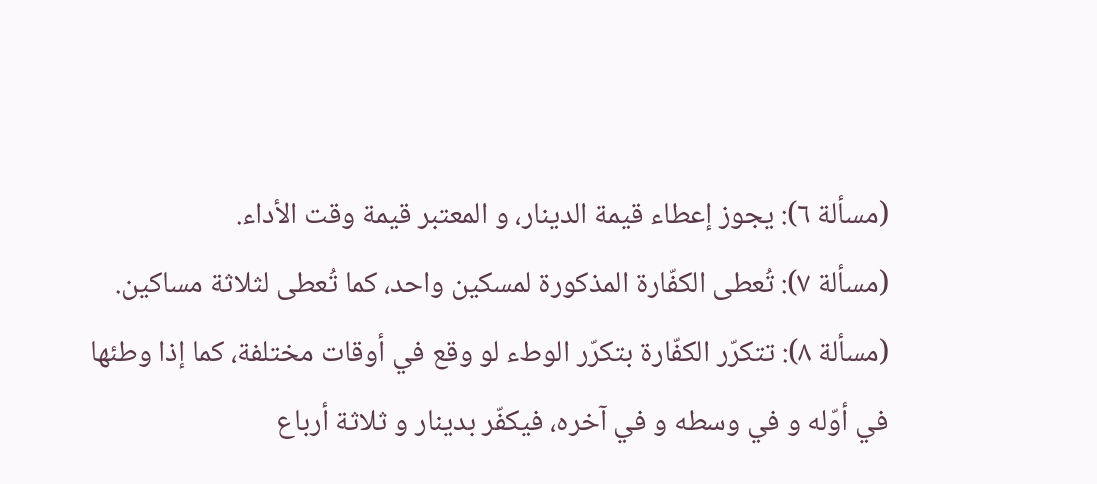(مسألة ٦): يجوز إعطاء قيمة الدينار، و المعتبر قيمة وقت الأداء.
(مسألة ٧): تُعطى الكفّارة المذكورة لمسكين واحد، كما تُعطى لثلاثة مساكين.
(مسألة ٨): تتكرّر الكفّارة بتكرّر الوطء لو وقع في أوقات مختلفة، كما إذا وطئها في أوّله و في وسطه و في آخره، فيكفّر بدينار و ثلاثة أرباع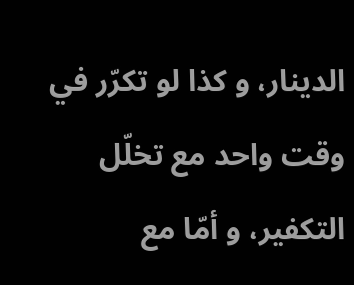الدينار، و كذا لو تكرّر في وقت واحد مع تخلّل التكفير، و أمّا مع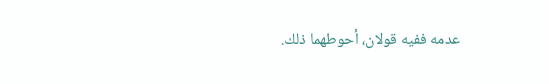عدمه ففيه قولان، أحوطهما ذلك.